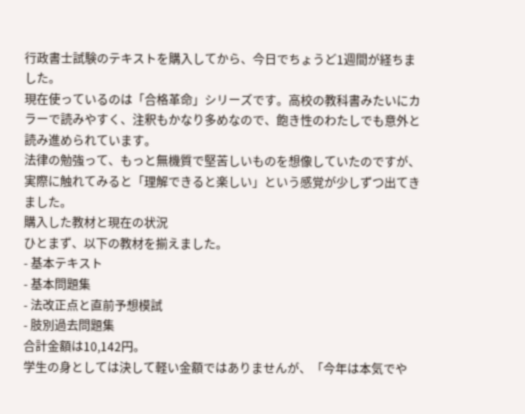行政書士試験のテキストを購入してから、今日でちょうど1週間が経ちました。
現在使っているのは「合格革命」シリーズです。高校の教科書みたいにカラーで読みやすく、注釈もかなり多めなので、飽き性のわたしでも意外と読み進められています。
法律の勉強って、もっと無機質で堅苦しいものを想像していたのですが、実際に触れてみると「理解できると楽しい」という感覚が少しずつ出てきました。
購入した教材と現在の状況
ひとまず、以下の教材を揃えました。
- 基本テキスト
- 基本問題集
- 法改正点と直前予想模試
- 肢別過去問題集
合計金額は10,142円。
学生の身としては決して軽い金額ではありませんが、「今年は本気でや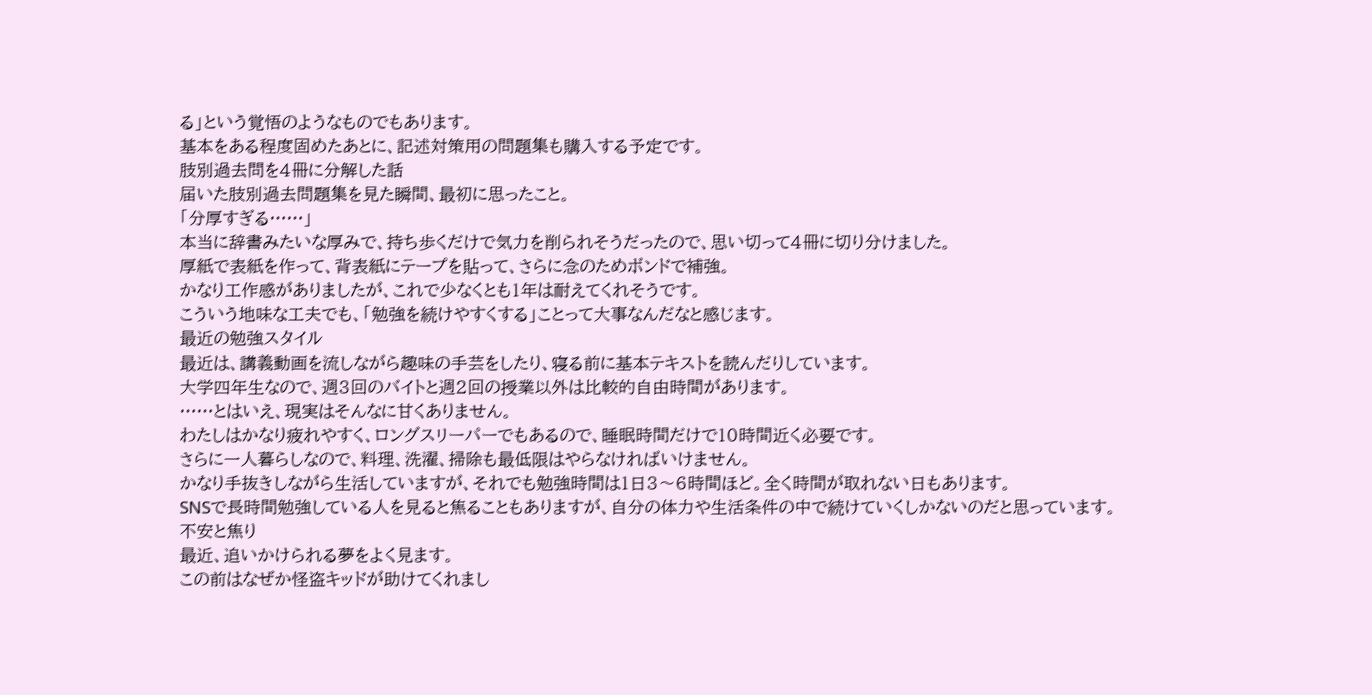る」という覚悟のようなものでもあります。
基本をある程度固めたあとに、記述対策用の問題集も購入する予定です。
肢別過去問を4冊に分解した話
届いた肢別過去問題集を見た瞬間、最初に思ったこと。
「分厚すぎる……」
本当に辞書みたいな厚みで、持ち歩くだけで気力を削られそうだったので、思い切って4冊に切り分けました。
厚紙で表紙を作って、背表紙にテープを貼って、さらに念のためボンドで補強。
かなり工作感がありましたが、これで少なくとも1年は耐えてくれそうです。
こういう地味な工夫でも、「勉強を続けやすくする」ことって大事なんだなと感じます。
最近の勉強スタイル
最近は、講義動画を流しながら趣味の手芸をしたり、寝る前に基本テキストを読んだりしています。
大学四年生なので、週3回のバイトと週2回の授業以外は比較的自由時間があります。
……とはいえ、現実はそんなに甘くありません。
わたしはかなり疲れやすく、ロングスリーパーでもあるので、睡眠時間だけで10時間近く必要です。
さらに一人暮らしなので、料理、洗濯、掃除も最低限はやらなければいけません。
かなり手抜きしながら生活していますが、それでも勉強時間は1日3〜6時間ほど。全く時間が取れない日もあります。
SNSで長時間勉強している人を見ると焦ることもありますが、自分の体力や生活条件の中で続けていくしかないのだと思っています。
不安と焦り
最近、追いかけられる夢をよく見ます。
この前はなぜか怪盗キッドが助けてくれまし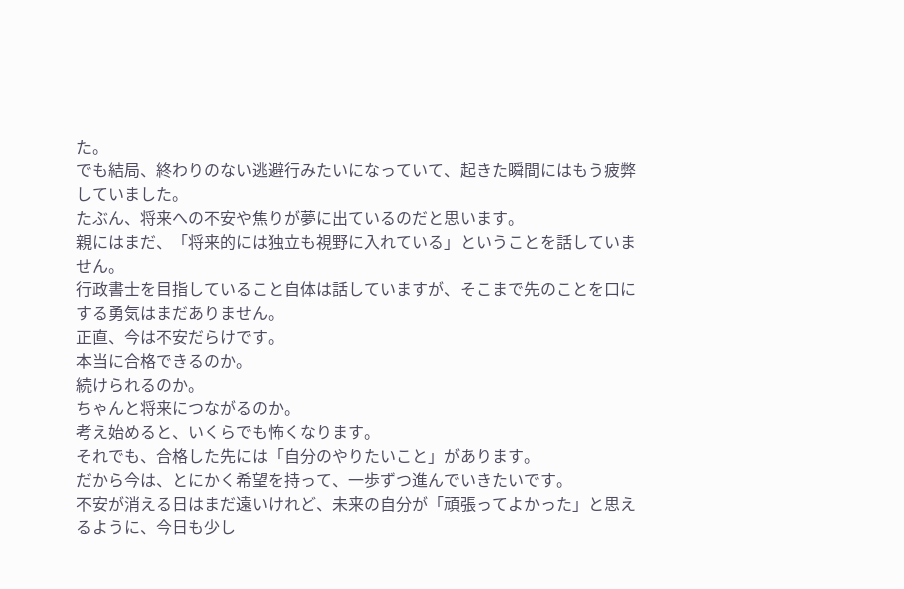た。
でも結局、終わりのない逃避行みたいになっていて、起きた瞬間にはもう疲弊していました。
たぶん、将来への不安や焦りが夢に出ているのだと思います。
親にはまだ、「将来的には独立も視野に入れている」ということを話していません。
行政書士を目指していること自体は話していますが、そこまで先のことを口にする勇気はまだありません。
正直、今は不安だらけです。
本当に合格できるのか。
続けられるのか。
ちゃんと将来につながるのか。
考え始めると、いくらでも怖くなります。
それでも、合格した先には「自分のやりたいこと」があります。
だから今は、とにかく希望を持って、一歩ずつ進んでいきたいです。
不安が消える日はまだ遠いけれど、未来の自分が「頑張ってよかった」と思えるように、今日も少し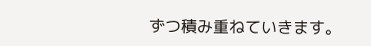ずつ積み重ねていきます。